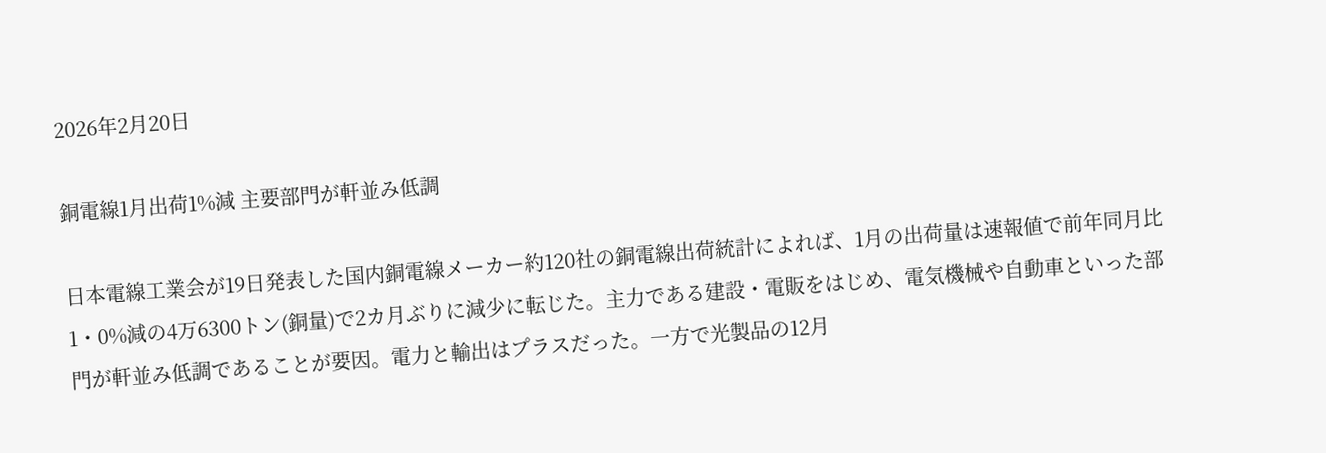2026年2月20日

銅電線1月出荷1%減 主要部門が軒並み低調

日本電線工業会が19日発表した国内銅電線メーカー約120社の銅電線出荷統計によれば、1月の出荷量は速報値で前年同月比1・0%減の4万6300トン(銅量)で2カ月ぶりに減少に転じた。主力である建設・電販をはじめ、電気機械や自動車といった部門が軒並み低調であることが要因。電力と輸出はプラスだった。一方で光製品の12月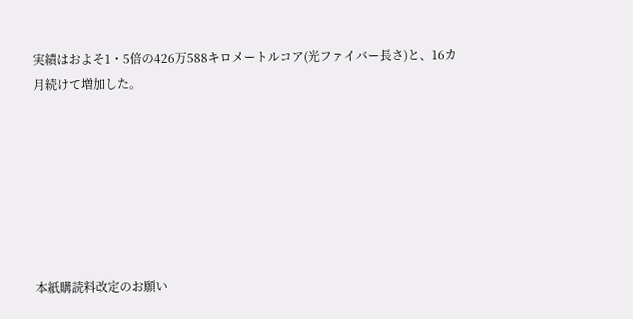実績はおよそ1・5倍の426万588キロメートルコア(光ファイバー長さ)と、16カ月続けて増加した。







本紙購読料改定のお願い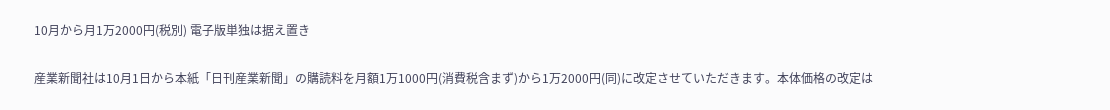10月から月1万2000円(税別) 電子版単独は据え置き

産業新聞社は10月1日から本紙「日刊産業新聞」の購読料を月額1万1000円(消費税含まず)から1万2000円(同)に改定させていただきます。本体価格の改定は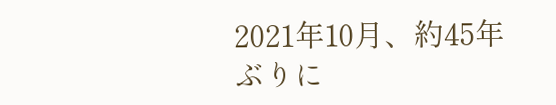2021年10月、約45年ぶりに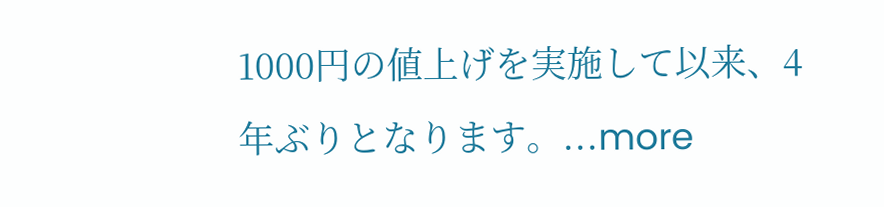1000円の値上げを実施して以来、4年ぶりとなります。...more